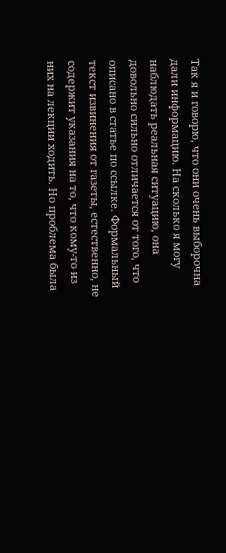Так я и говорю, что они очень выборочна дали информацию. На сколько я могу наблюдать реальная ситуацию, она довольно сильно отличается от того, что описано в статье по ссылке. Формальный текст извинения от газеты, естественно, не содержит указания на то, что кому-то из них на лекции ходить. Но проблема была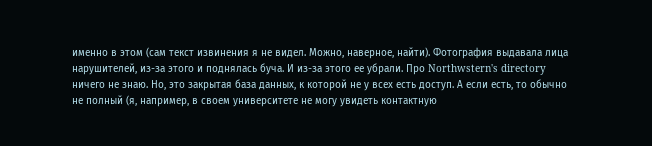именно в этом (сам текст извинения я не видел. Можно, наверное, найти). Фотография выдавала лица нарушителей, из-за этого и поднялась буча. И из-за этого ее убрали. Про Northwstern's directory ничего не знаю. Но, это закрытая база данных, к которой не у всех есть доступ. А если есть, то обычно не полный (я, например, в своем университете не могу увидеть контактную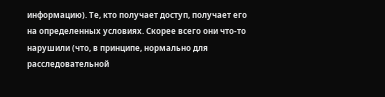информацию). Те, кто получает доступ, получает его на определенных условиях. Скорее всего они что-то нарушили (что, в принципе, нормально для расследовательной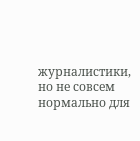журналистики, но не совсем нормально для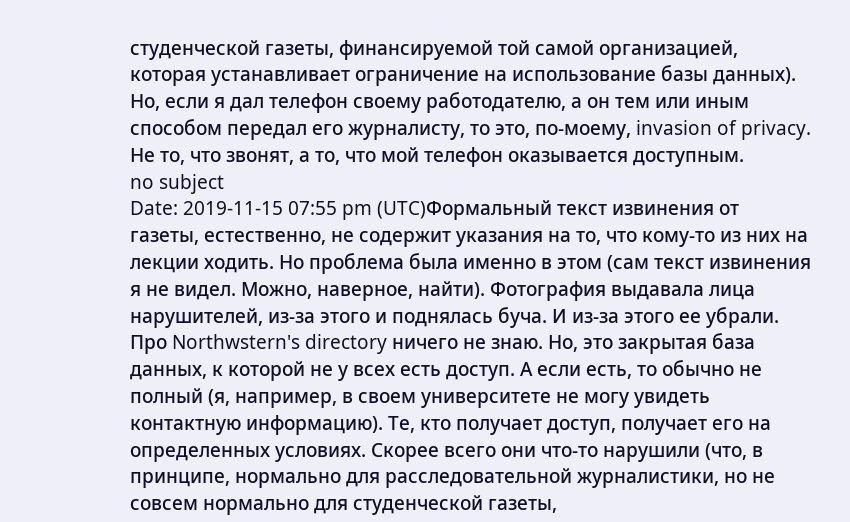студенческой газеты, финансируемой той самой организацией, которая устанавливает ограничение на использование базы данных). Но, если я дал телефон своему работодателю, а он тем или иным способом передал его журналисту, то это, по-моему, invasion of privacy. Не то, что звонят, а то, что мой телефон оказывается доступным.
no subject
Date: 2019-11-15 07:55 pm (UTC)Формальный текст извинения от газеты, естественно, не содержит указания на то, что кому-то из них на лекции ходить. Но проблема была именно в этом (сам текст извинения я не видел. Можно, наверное, найти). Фотография выдавала лица нарушителей, из-за этого и поднялась буча. И из-за этого ее убрали. Про Northwstern's directory ничего не знаю. Но, это закрытая база данных, к которой не у всех есть доступ. А если есть, то обычно не полный (я, например, в своем университете не могу увидеть контактную информацию). Те, кто получает доступ, получает его на определенных условиях. Скорее всего они что-то нарушили (что, в принципе, нормально для расследовательной журналистики, но не совсем нормально для студенческой газеты,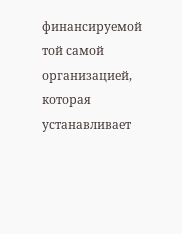финансируемой той самой организацией, которая устанавливает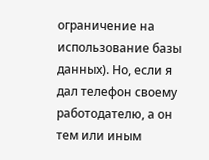ограничение на использование базы данных). Но, если я дал телефон своему работодателю, а он тем или иным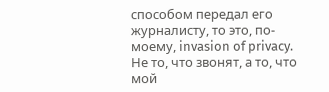способом передал его журналисту, то это, по-моему, invasion of privacy. Не то, что звонят, а то, что мой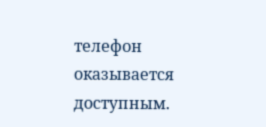телефон оказывается доступным.